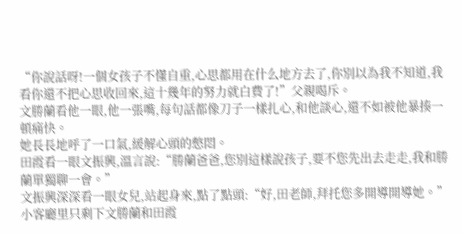“你說話呀!一個女孩子不懂自重,心思都用在什么地方去了,你別以為我不知道,我看你還不把心思收回來,這十幾年的努力就白費了!”父親喝斥。
文勝蘭看他一眼,他一張嘴,每句話都像刀子一樣扎心,和他談心,還不如被他暴揍一頓痛快。
她長長地呼了一口氣,緩解心頭的憋悶。
田霞看一眼文振興,溫言說:“勝蘭爸爸,您別這樣說孩子,要不您先出去走走,我和勝蘭單獨聊一會。”
文振興深深看一眼女兒,站起身來,點了點頭:“好,田老師,拜托您多開導開導她。”
小客廳里只剩下文勝蘭和田霞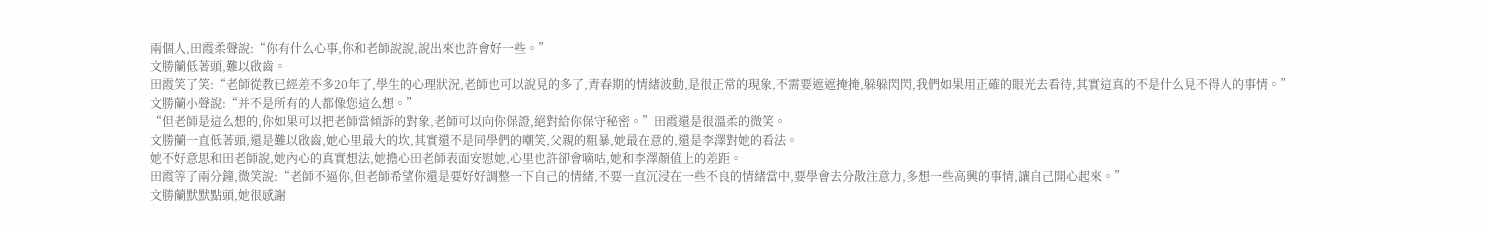兩個人,田霞柔聲說:“你有什么心事,你和老師說說,說出來也許會好一些。”
文勝蘭低著頭,難以啟齒。
田霞笑了笑:“老師從教已經差不多20年了,學生的心理狀況,老師也可以說見的多了,青春期的情緒波動,是很正常的現象,不需要遮遮掩掩,躲躲閃閃,我們如果用正確的眼光去看待,其實這真的不是什么見不得人的事情。”
文勝蘭小聲說:“并不是所有的人都像您這么想。”
“但老師是這么想的,你如果可以把老師當傾訴的對象,老師可以向你保證,絕對給你保守秘密。”田霞還是很溫柔的微笑。
文勝蘭一直低著頭,還是難以啟齒,她心里最大的坎,其實還不是同學們的嘲笑,父親的粗暴,她最在意的,還是李澤對她的看法。
她不好意思和田老師說,她內心的真實想法,她擔心田老師表面安慰她,心里也許卻會嘀咕,她和李澤顏值上的差距。
田霞等了兩分鐘,微笑說:“老師不逼你,但老師希望你還是要好好調整一下自己的情緒,不要一直沉浸在一些不良的情緒當中,要學會去分散注意力,多想一些高興的事情,讓自己開心起來。”
文勝蘭默默點頭,她很感謝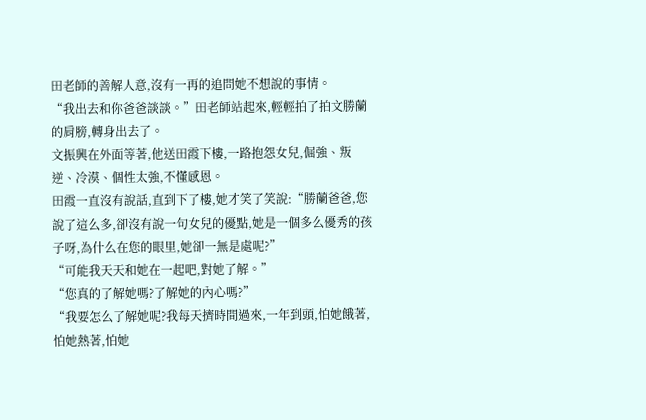田老師的善解人意,沒有一再的追問她不想說的事情。
“我出去和你爸爸談談。”田老師站起來,輕輕拍了拍文勝蘭的肩膀,轉身出去了。
文振興在外面等著,他送田霞下樓,一路抱怨女兒,倔強、叛逆、冷漠、個性太強,不懂感恩。
田霞一直沒有說話,直到下了樓,她才笑了笑說:“勝蘭爸爸,您說了這么多,卻沒有說一句女兒的優點,她是一個多么優秀的孩子呀,為什么在您的眼里,她卻一無是處呢?”
“可能我天天和她在一起吧,對她了解。”
“您真的了解她嗎?了解她的內心嗎?”
“我要怎么了解她呢?我每天擠時間過來,一年到頭,怕她餓著,怕她熱著,怕她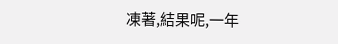凍著,結果呢,一年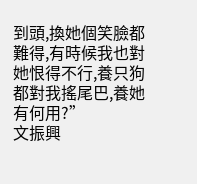到頭,換她個笑臉都難得,有時候我也對她恨得不行,養只狗都對我搖尾巴,養她有何用?”
文振興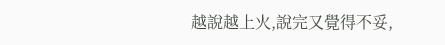越說越上火,說完又覺得不妥,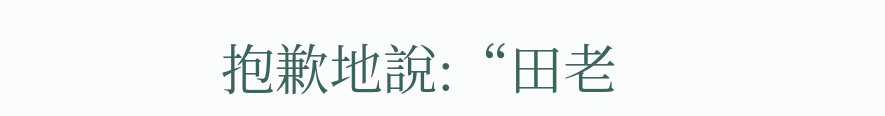抱歉地說:“田老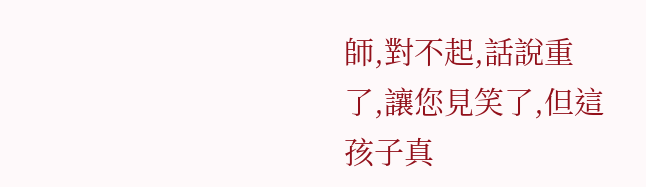師,對不起,話說重了,讓您見笑了,但這孩子真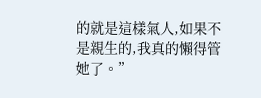的就是這樣氣人,如果不是親生的,我真的懶得管她了。”